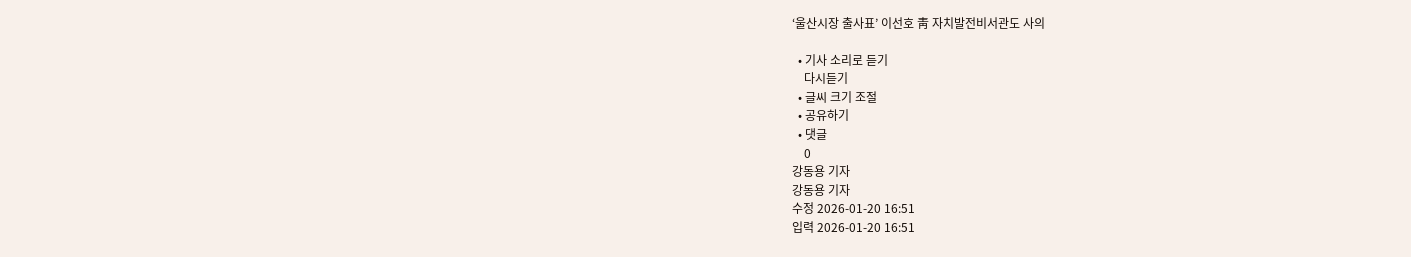‘울산시장 출사표’ 이선호 靑 자치발전비서관도 사의

  • 기사 소리로 듣기
    다시듣기
  • 글씨 크기 조절
  • 공유하기
  • 댓글
    0
강동용 기자
강동용 기자
수정 2026-01-20 16:51
입력 2026-01-20 16:51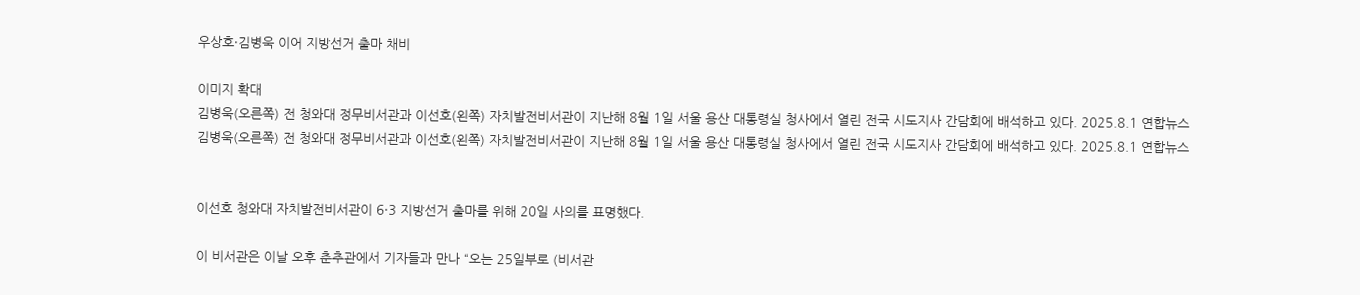우상호·김병욱 이어 지방선거 출마 채비

이미지 확대
김병욱(오른쪽) 전 청와대 정무비서관과 이선호(왼쪽) 자치발전비서관이 지난해 8월 1일 서울 용산 대통령실 청사에서 열린 전국 시도지사 간담회에 배석하고 있다. 2025.8.1 연합뉴스
김병욱(오른쪽) 전 청와대 정무비서관과 이선호(왼쪽) 자치발전비서관이 지난해 8월 1일 서울 용산 대통령실 청사에서 열린 전국 시도지사 간담회에 배석하고 있다. 2025.8.1 연합뉴스


이선호 청와대 자치발전비서관이 6·3 지방선거 출마를 위해 20일 사의를 표명했다.

이 비서관은 이날 오후 춘추관에서 기자들과 만나 “오는 25일부로 (비서관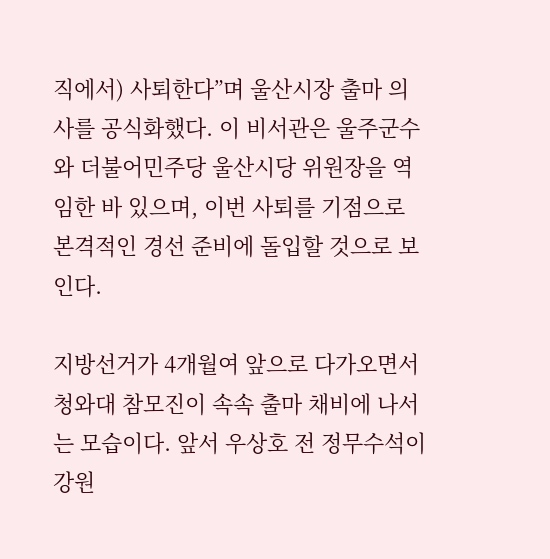직에서) 사퇴한다”며 울산시장 출마 의사를 공식화했다. 이 비서관은 울주군수와 더불어민주당 울산시당 위원장을 역임한 바 있으며, 이번 사퇴를 기점으로 본격적인 경선 준비에 돌입할 것으로 보인다.

지방선거가 4개월여 앞으로 다가오면서 청와대 참모진이 속속 출마 채비에 나서는 모습이다. 앞서 우상호 전 정무수석이 강원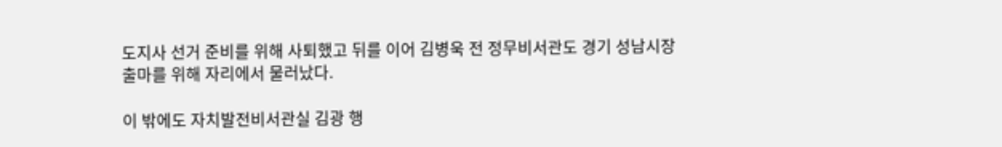도지사 선거 준비를 위해 사퇴했고 뒤를 이어 김병욱 전 정무비서관도 경기 성남시장 출마를 위해 자리에서 물러났다.

이 밖에도 자치발전비서관실 김광 행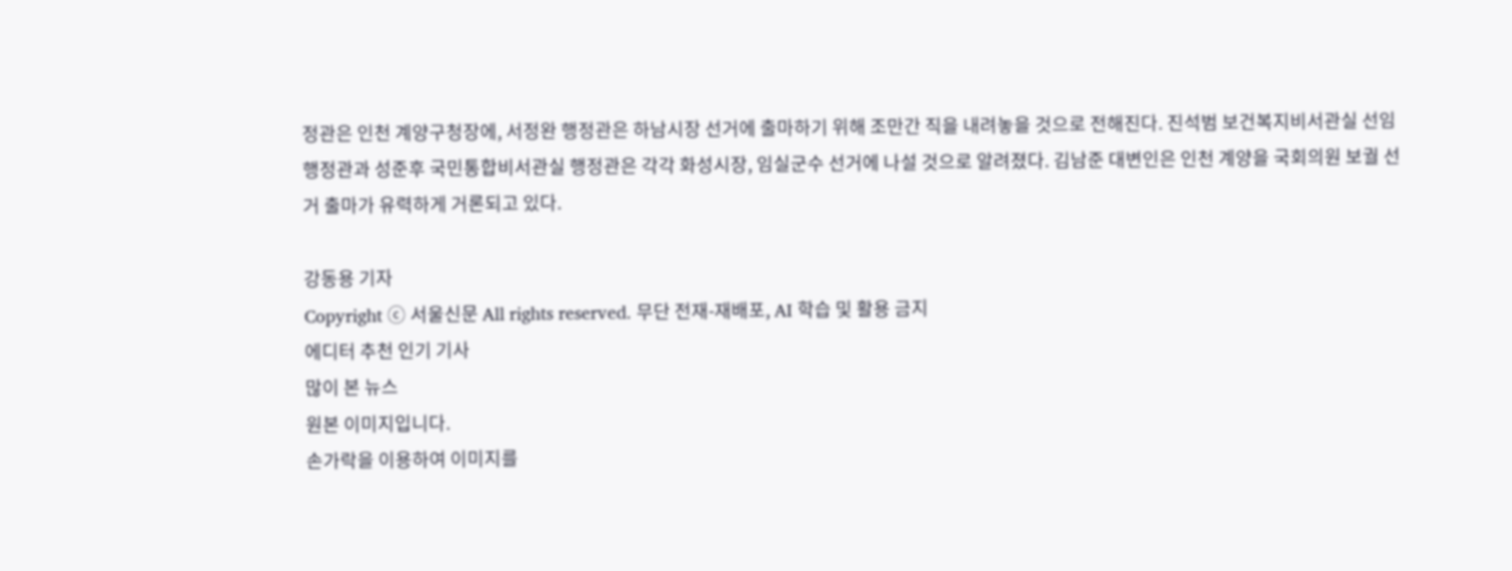정관은 인천 계양구청장에, 서정완 행정관은 하남시장 선거에 출마하기 위해 조만간 직을 내려놓을 것으로 전해진다. 진석범 보건복지비서관실 선임행정관과 성준후 국민통합비서관실 행정관은 각각 화성시장, 임실군수 선거에 나설 것으로 알려졌다. 김남준 대변인은 인천 계양을 국회의원 보궐 선거 출마가 유력하게 거론되고 있다.

강동용 기자
Copyright ⓒ 서울신문 All rights reserved. 무단 전재-재배포, AI 학습 및 활용 금지
에디터 추천 인기 기사
많이 본 뉴스
원본 이미지입니다.
손가락을 이용하여 이미지를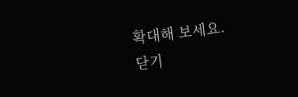확대해 보세요.
닫기